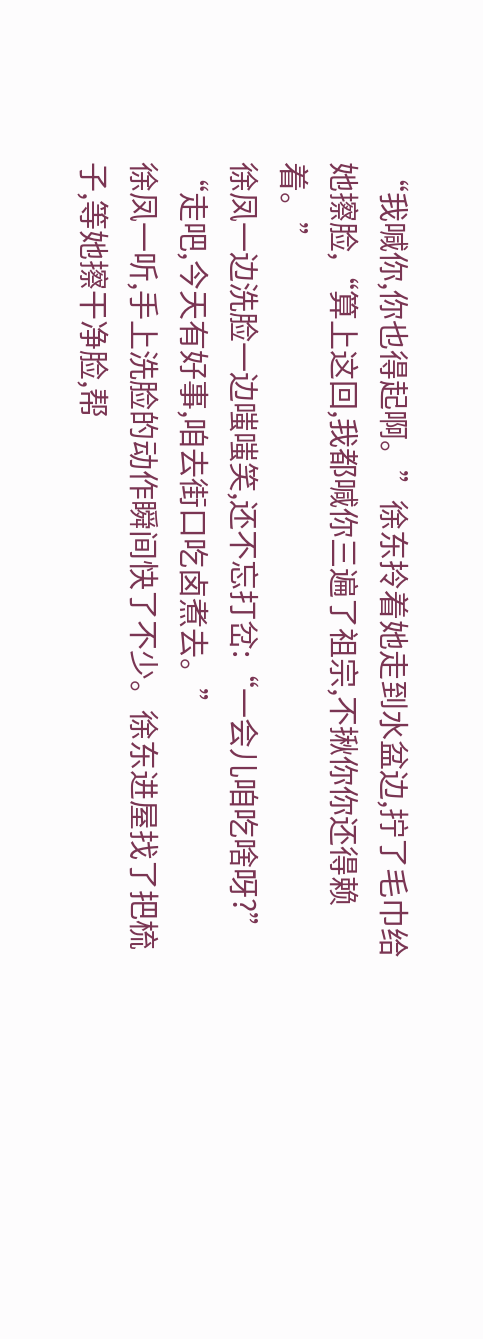“我喊你,你也得起啊。”徐东拎着她走到水盆边,拧了毛巾给她擦脸,“算上这回,我都喊你三遍了祖宗,不揪你你还得赖着。”
徐凤一边洗脸一边嗤嗤笑,还不忘打岔:“一会儿咱吃啥呀?”
“走吧,今天有好事,咱去街口吃卤煮去。”
徐凤一听,手上洗脸的动作瞬间快了不少。徐东进屋找了把梳子,等她擦干净脸,帮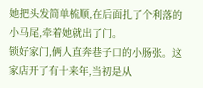她把头发简单梳顺,在后面扎了个利落的小马尾,牵着她就出了门。
锁好家门,俩人直奔巷子口的小肠张。这家店开了有十来年,当初是从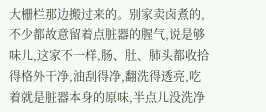大栅栏那边搬过来的。别家卖卤煮的,不少都故意留着点脏器的腥气,说是够味儿,这家不一样,肠、肚、肺头都收拾得格外干净,油刮得净,翻洗得透亮,吃着就是脏器本身的原味,半点儿没洗净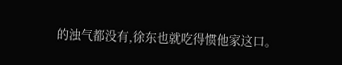的浊气都没有,徐东也就吃得惯他家这口。